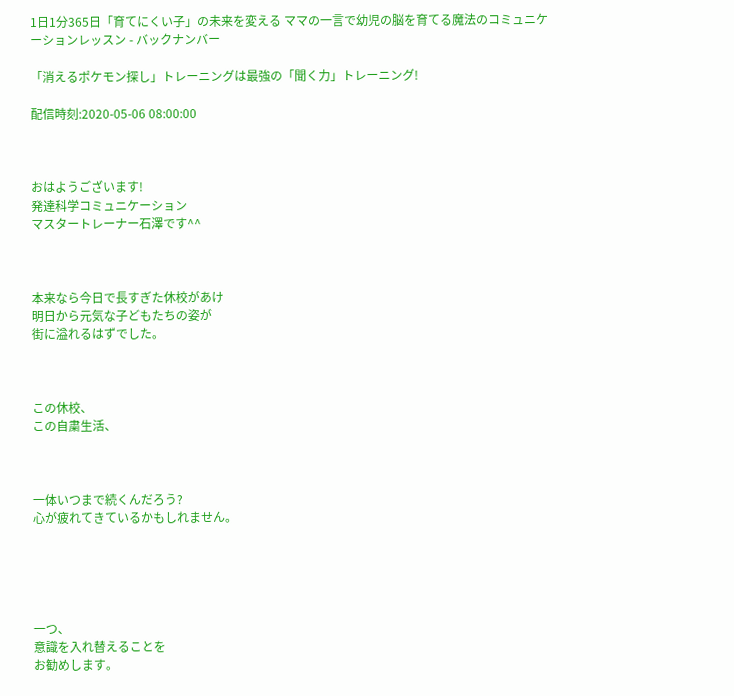1日1分365日「育てにくい子」の未来を変える ママの一言で幼児の脳を育てる魔法のコミュニケーションレッスン - バックナンバー

「消えるポケモン探し」トレーニングは最強の「聞く力」トレーニング!

配信時刻:2020-05-06 08:00:00



おはようございます!
発達科学コミュニケーション
マスタートレーナー石澤です^^



本来なら今日で長すぎた休校があけ
明日から元気な子どもたちの姿が
街に溢れるはずでした。



この休校、
この自粛生活、



一体いつまで続くんだろう?
心が疲れてきているかもしれません。





一つ、
意識を入れ替えることを
お勧めします。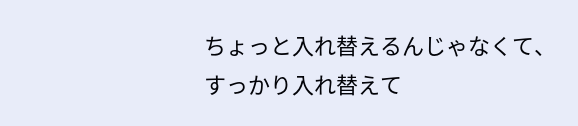ちょっと入れ替えるんじゃなくて、
すっかり入れ替えて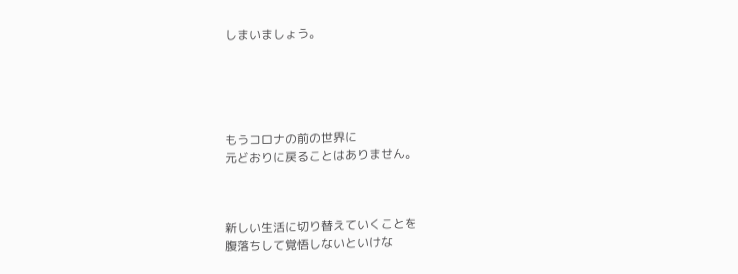しまいましょう。





もうコロナの前の世界に
元どおりに戻ることはありません。



新しい生活に切り替えていくことを
腹落ちして覚悟しないといけな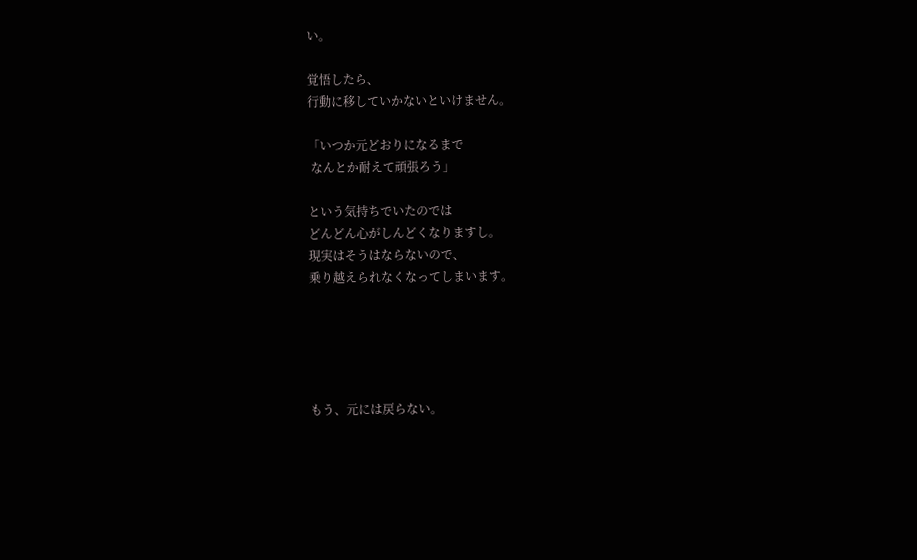い。

覚悟したら、
行動に移していかないといけません。

「いつか元どおりになるまで
 なんとか耐えて頑張ろう」

という気持ちでいたのでは
どんどん心がしんどくなりますし。
現実はそうはならないので、
乗り越えられなくなってしまいます。





もう、元には戻らない。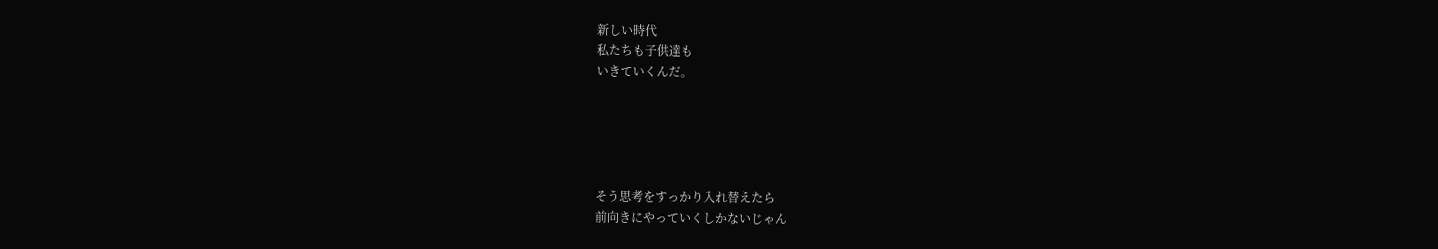新しい時代
私たちも子供達も
いきていくんだ。





そう思考をすっかり入れ替えたら
前向きにやっていくしかないじゃん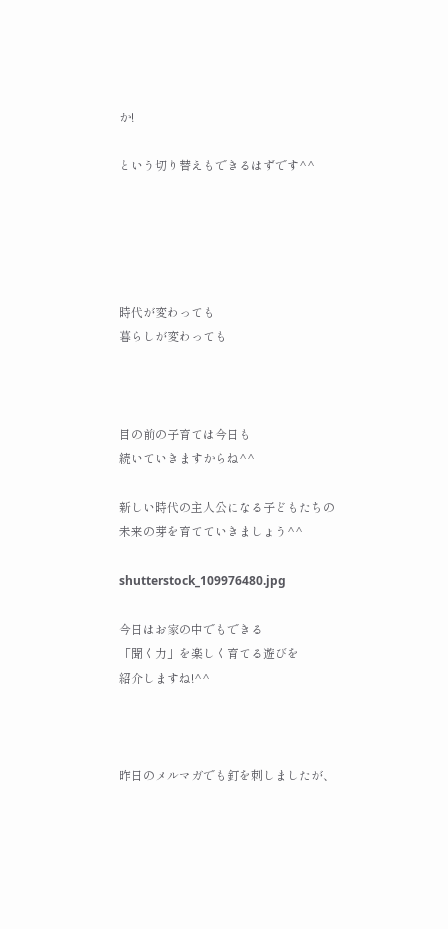か!

という切り替えもできるはずです^^





時代が変わっても
暮らしが変わっても



目の前の子育ては今日も
続いていきますからね^^

新しい時代の主人公になる子どもたちの
未来の芽を育てていきましょう^^

shutterstock_109976480.jpg

今日はお家の中でもできる
「聞く力」を楽しく育てる遊びを
紹介しますね!^^



昨日のメルマガでも釘を刺しましたが、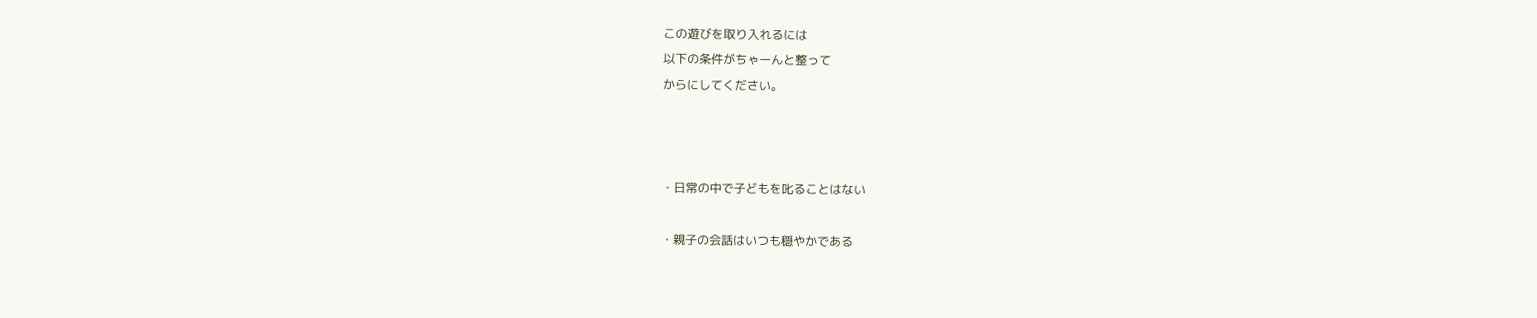この遊びを取り入れるには
以下の条件がちゃーんと整って
からにしてください。



・日常の中で子どもを叱ることはない

・親子の会話はいつも穏やかである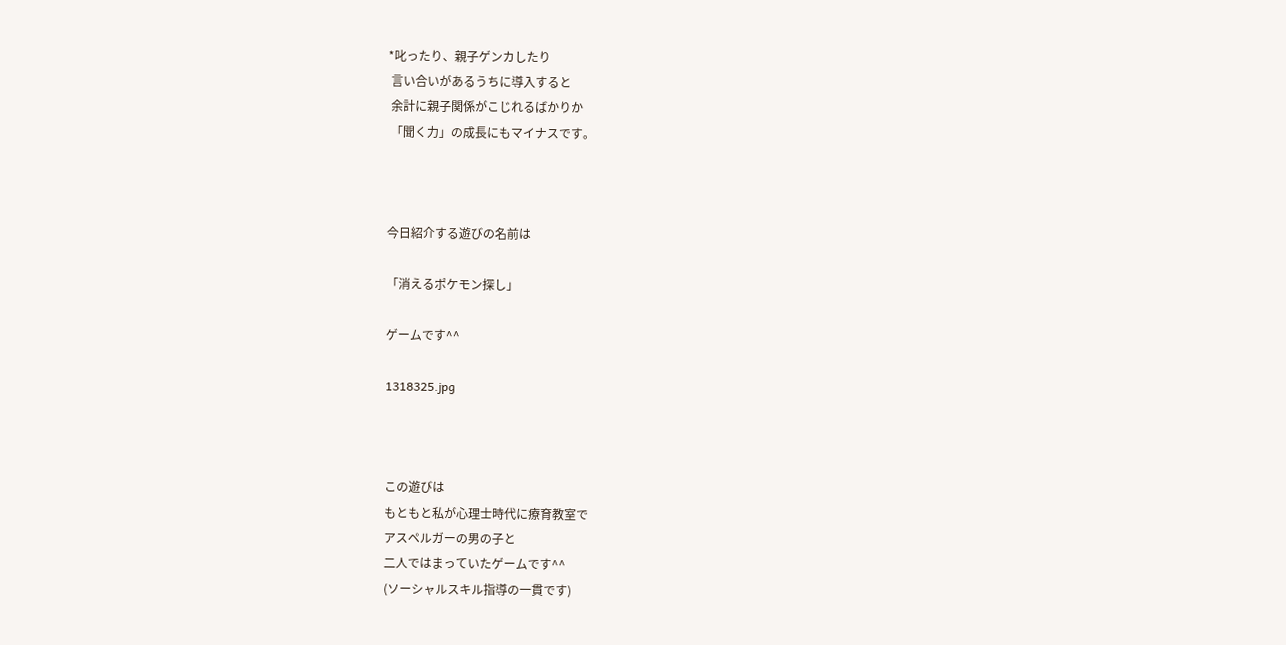*叱ったり、親子ゲンカしたり
 言い合いがあるうちに導入すると
 余計に親子関係がこじれるばかりか
 「聞く力」の成長にもマイナスです。



今日紹介する遊びの名前は

「消えるポケモン探し」

ゲームです^^

1318325.jpg



この遊びは
もともと私が心理士時代に療育教室で
アスペルガーの男の子と
二人ではまっていたゲームです^^
(ソーシャルスキル指導の一貫です)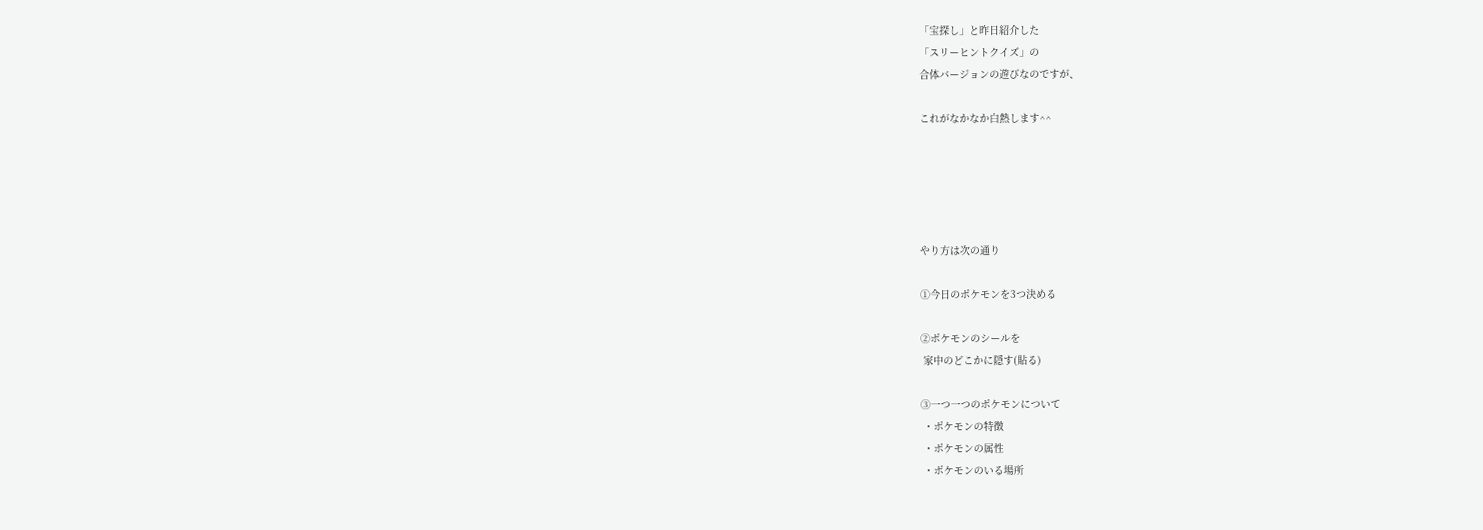「宝探し」と昨日紹介した
「スリーヒントクイズ」の
合体バージョンの遊びなのですが、

これがなかなか白熱します^^





やり方は次の通り

①今日のポケモンを3つ決める

②ポケモンのシールを
 家中のどこかに隠す(貼る)

③一つ一つのポケモンについて
 ・ポケモンの特徴
 ・ポケモンの属性
 ・ポケモンのいる場所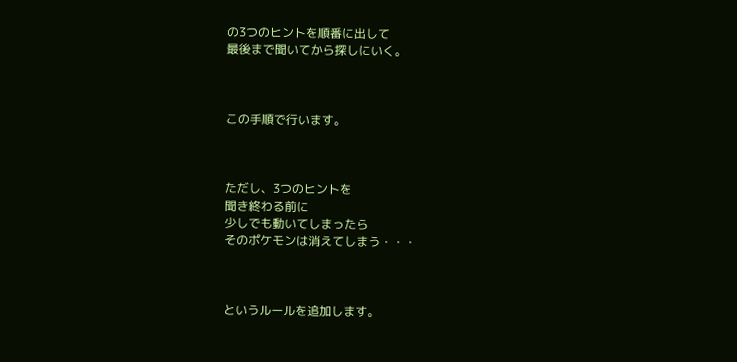の3つのヒントを順番に出して
最後まで聞いてから探しにいく。



この手順で行います。



ただし、3つのヒントを
聞き終わる前に
少しでも動いてしまったら
そのポケモンは消えてしまう・・・



というルールを追加します。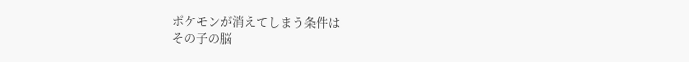ポケモンが消えてしまう条件は
その子の脳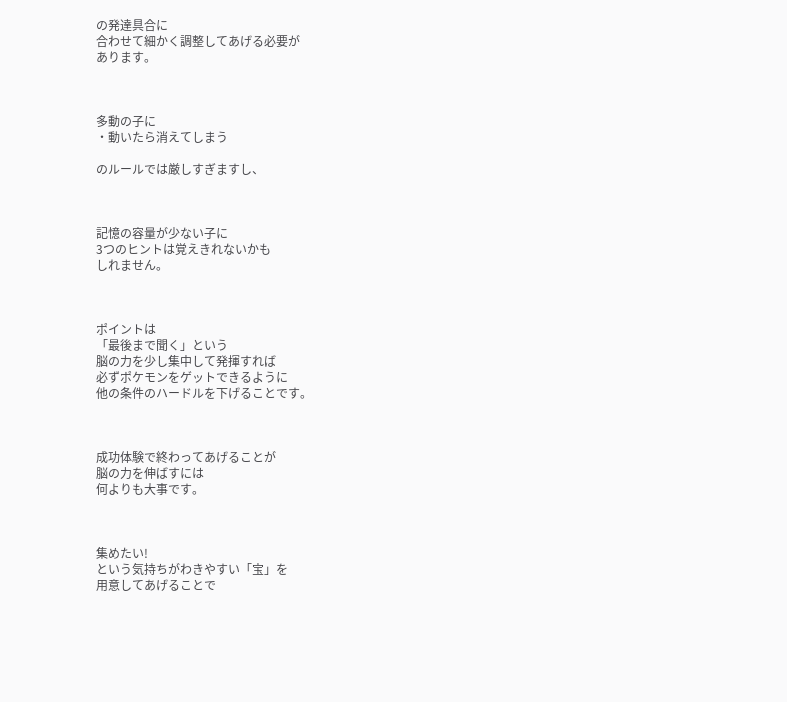の発達具合に
合わせて細かく調整してあげる必要が
あります。



多動の子に
・動いたら消えてしまう

のルールでは厳しすぎますし、



記憶の容量が少ない子に
3つのヒントは覚えきれないかも
しれません。



ポイントは
「最後まで聞く」という
脳の力を少し集中して発揮すれば
必ずポケモンをゲットできるように
他の条件のハードルを下げることです。



成功体験で終わってあげることが
脳の力を伸ばすには
何よりも大事です。



集めたい!
という気持ちがわきやすい「宝」を
用意してあげることで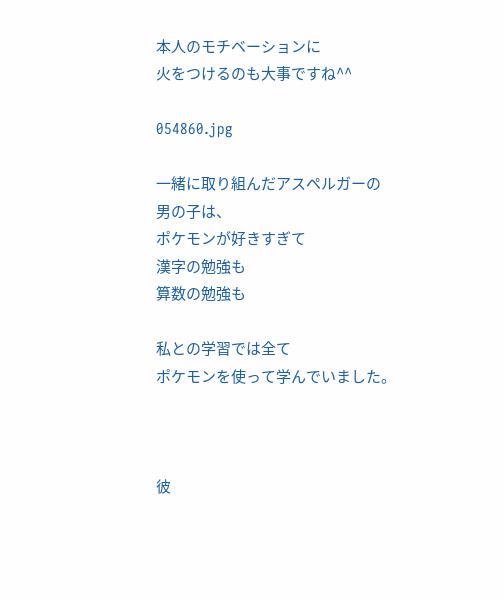本人のモチベーションに
火をつけるのも大事ですね^^

054860.jpg

一緒に取り組んだアスペルガーの
男の子は、
ポケモンが好きすぎて
漢字の勉強も
算数の勉強も

私との学習では全て
ポケモンを使って学んでいました。



彼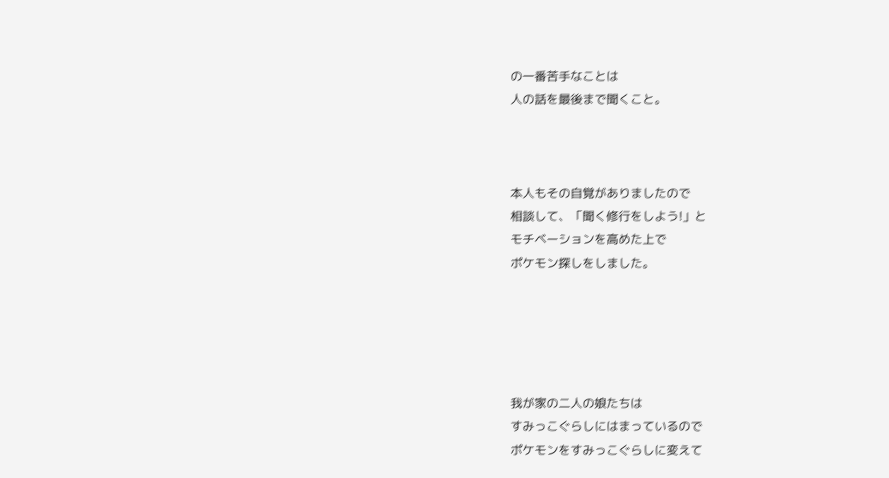の一番苦手なことは
人の話を最後まで聞くこと。



本人もその自覚がありましたので
相談して、「聞く修行をしよう!」と
モチベーションを高めた上で
ポケモン探しをしました。





我が家の二人の娘たちは
すみっこぐらしにはまっているので
ポケモンをすみっこぐらしに変えて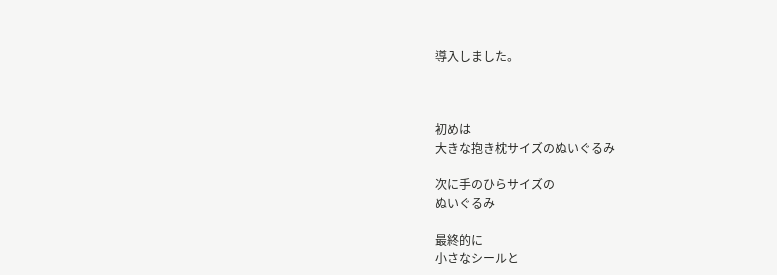導入しました。



初めは
大きな抱き枕サイズのぬいぐるみ

次に手のひらサイズの
ぬいぐるみ

最終的に
小さなシールと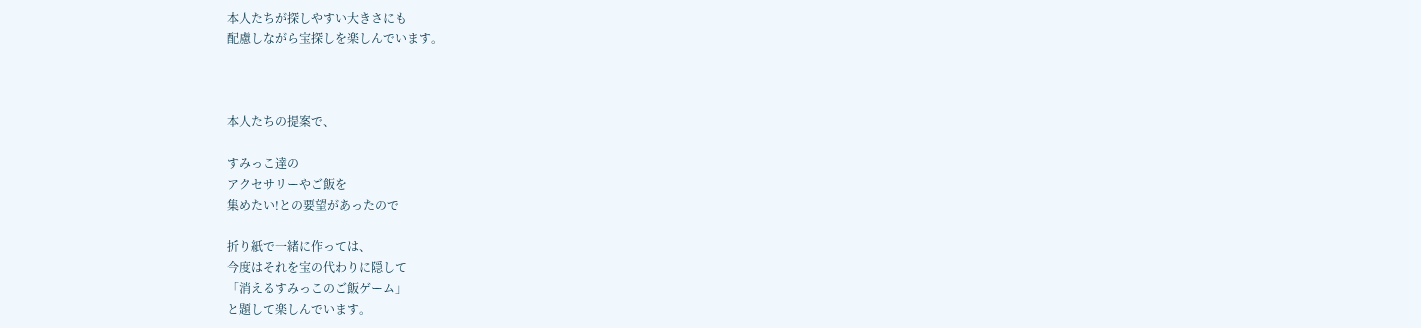本人たちが探しやすい大きさにも
配慮しながら宝探しを楽しんでいます。



本人たちの提案で、

すみっこ達の
アクセサリーやご飯を
集めたい!との要望があったので

折り紙で一緒に作っては、
今度はそれを宝の代わりに隠して
「消えるすみっこのご飯ゲーム」
と題して楽しんでいます。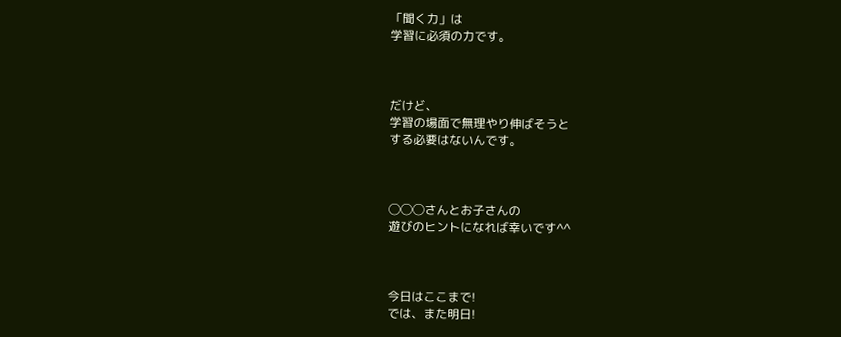「聞く力」は
学習に必須の力です。



だけど、
学習の場面で無理やり伸ばそうと
する必要はないんです。



◯◯◯さんとお子さんの
遊びのヒントになれば幸いです^^



今日はここまで!
では、また明日!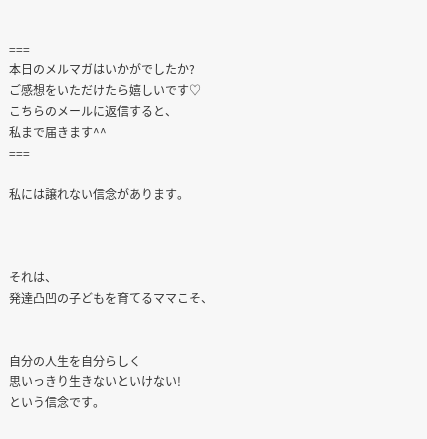===
本日のメルマガはいかがでしたか?
ご感想をいただけたら嬉しいです♡
こちらのメールに返信すると、
私まで届きます^^
===

私には譲れない信念があります。



それは、
発達凸凹の子どもを育てるママこそ、


自分の人生を自分らしく
思いっきり生きないといけない!
という信念です。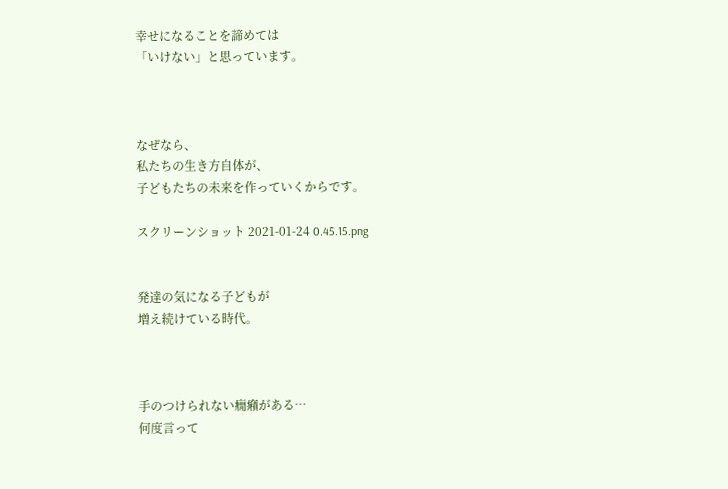幸せになることを諦めては
「いけない」と思っています。



なぜなら、
私たちの生き方自体が、
子どもたちの未来を作っていくからです。

スクリーンショット 2021-01-24 0.45.15.png


発達の気になる子どもが
増え続けている時代。



手のつけられない癇癪がある…
何度言って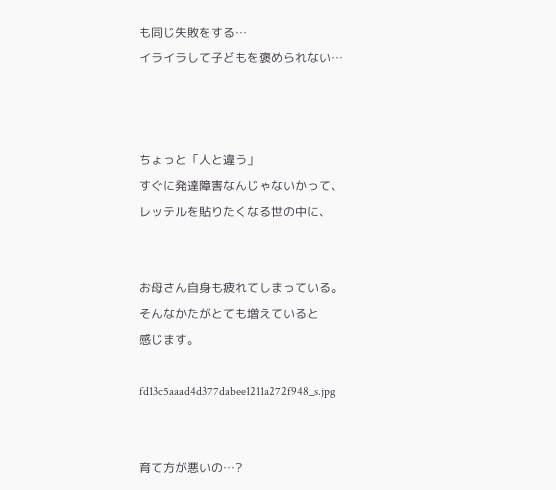も同じ失敗をする…
イライラして子どもを褒められない…



ちょっと「人と違う」
すぐに発達障害なんじゃないかって、
レッテルを貼りたくなる世の中に、


お母さん自身も疲れてしまっている。
そんなかたがとても増えていると
感じます。

fd13c5aaad4d377dabee1211a272f948_s.jpg


育て方が悪いの…?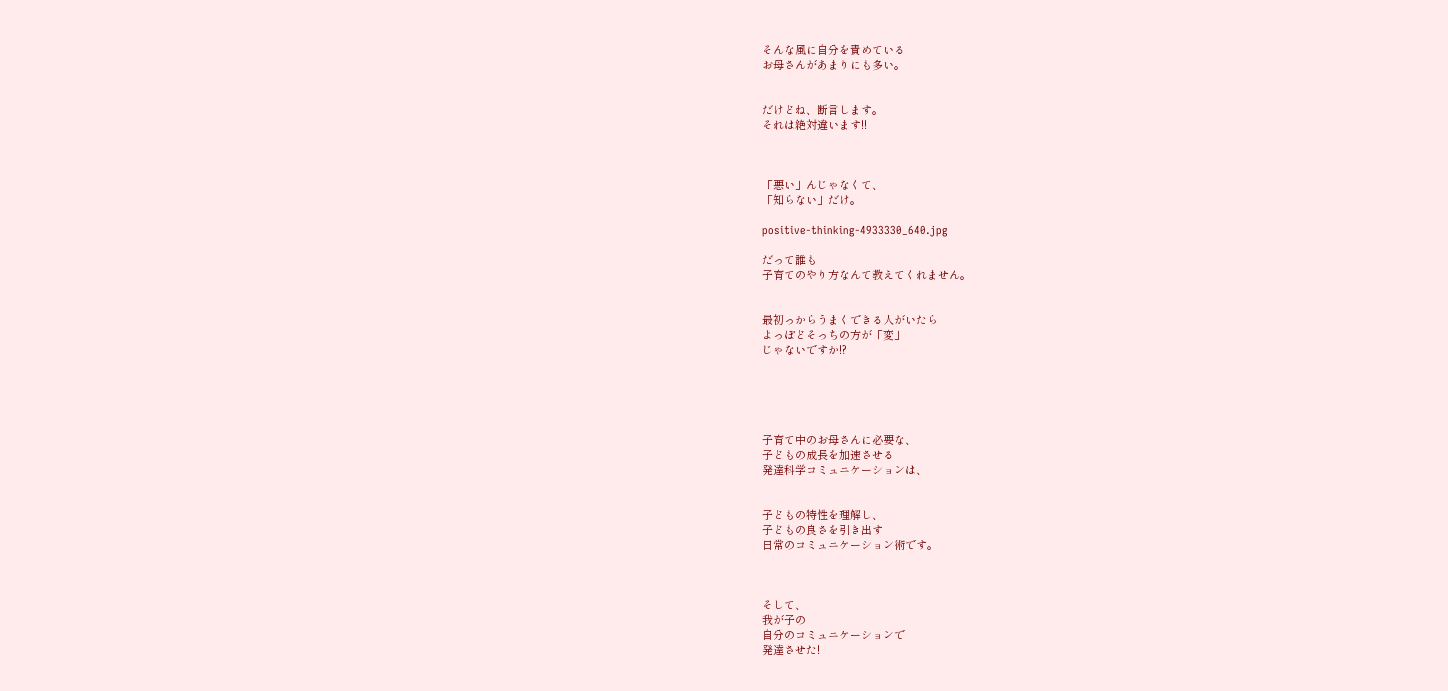そんな風に自分を責めている
お母さんがあまりにも多い。


だけどね、断言します。
それは絶対違います!!



「悪い」んじゃなくて、
「知らない」だけ。

positive-thinking-4933330_640.jpg

だって誰も
子育てのやり方なんて教えてくれません。


最初っからうまくできる人がいたら
よっぽどそっちの方が「変」
じゃないですか!?





子育て中のお母さんに必要な、
子どもの成長を加速させる
発達科学コミュニケーションは、


子どもの特性を理解し、
子どもの良さを引き出す
日常のコミュニケーション術です。



そして、
我が子の
自分のコミュニケーションで
発達させた!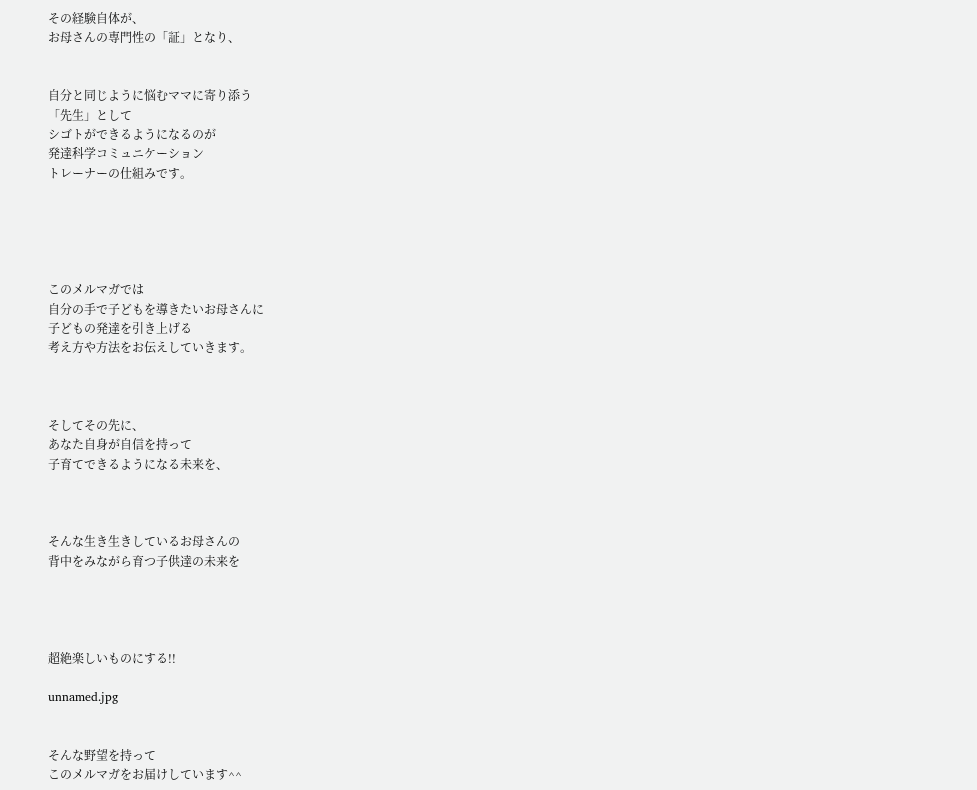その経験自体が、
お母さんの専門性の「証」となり、


自分と同じように悩むママに寄り添う
「先生」として
シゴトができるようになるのが
発達科学コミュニケーション
トレーナーの仕組みです。





このメルマガでは
自分の手で子どもを導きたいお母さんに
子どもの発達を引き上げる
考え方や方法をお伝えしていきます。



そしてその先に、
あなた自身が自信を持って
子育てできるようになる未来を、



そんな生き生きしているお母さんの
背中をみながら育つ子供達の未来を




超絶楽しいものにする!!

unnamed.jpg


そんな野望を持って
このメルマガをお届けしています^^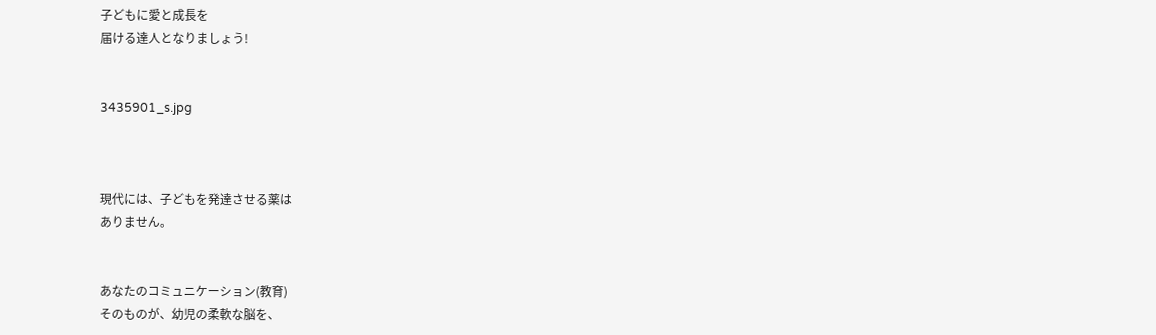子どもに愛と成長を
届ける達人となりましょう!


3435901_s.jpg



現代には、子どもを発達させる薬は
ありません。


あなたのコミュニケーション(教育)
そのものが、幼児の柔軟な脳を、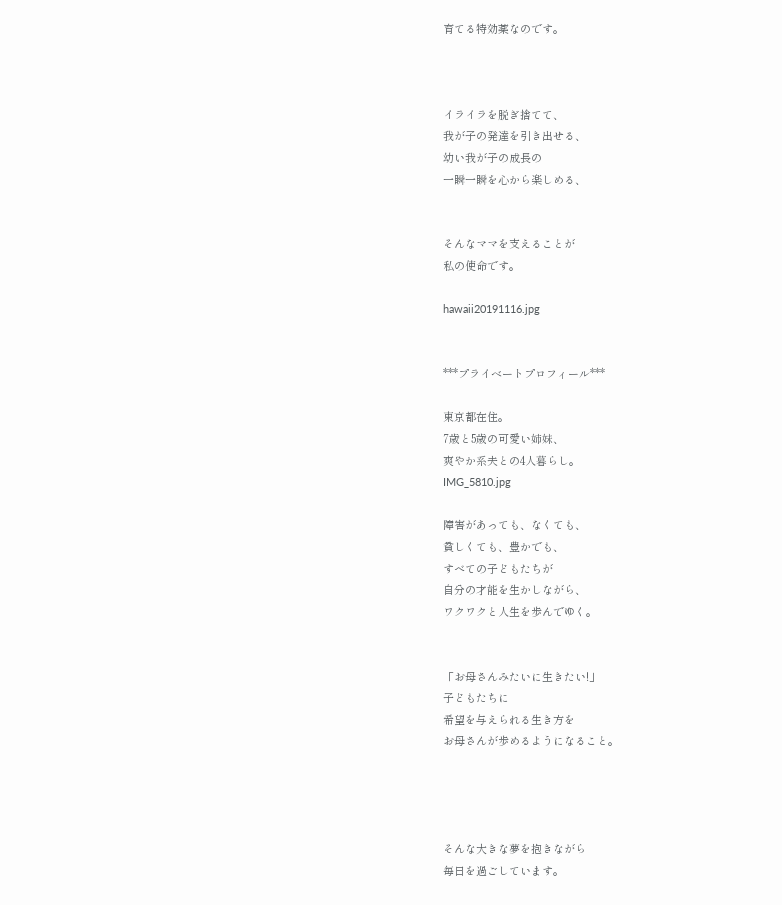育てる特効薬なのです。



イライラを脱ぎ捨てて、
我が子の発達を引き出せる、
幼い我が子の成長の
一瞬一瞬を心から楽しめる、


そんなママを支えることが
私の使命です。

hawaii20191116.jpg


***プライベートプロフィール***

東京都在住。
7歳と5歳の可愛い姉妹、
爽やか系夫との4人暮らし。
IMG_5810.jpg

障害があっても、なくても、
貧しくても、豊かでも、
すべての子どもたちが
自分の才能を生かしながら、
ワクワクと人生を歩んでゆく。


「お母さんみたいに生きたい!」
子どもたちに
希望を与えられる生き方を
お母さんが歩めるようになること。




そんな大きな夢を抱きながら
毎日を過ごしています。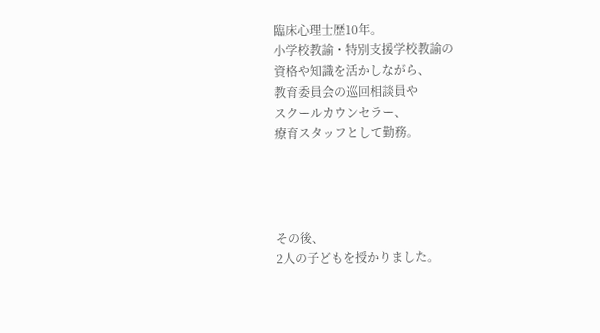臨床心理士歴10年。
小学校教諭・特別支援学校教諭の
資格や知識を活かしながら、
教育委員会の巡回相談員や
スクールカウンセラー、
療育スタッフとして勤務。




その後、
2人の子どもを授かりました。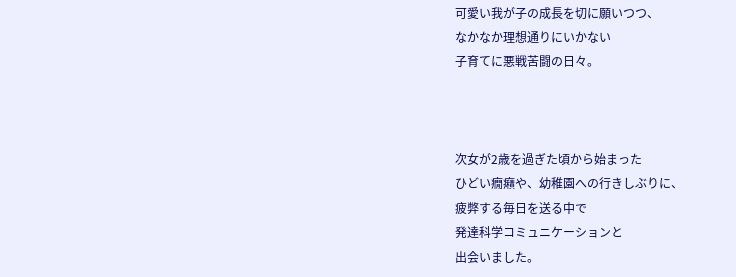可愛い我が子の成長を切に願いつつ、
なかなか理想通りにいかない
子育てに悪戦苦闘の日々。



次女が2歳を過ぎた頃から始まった
ひどい癇癪や、幼稚園への行きしぶりに、
疲弊する毎日を送る中で
発達科学コミュニケーションと
出会いました。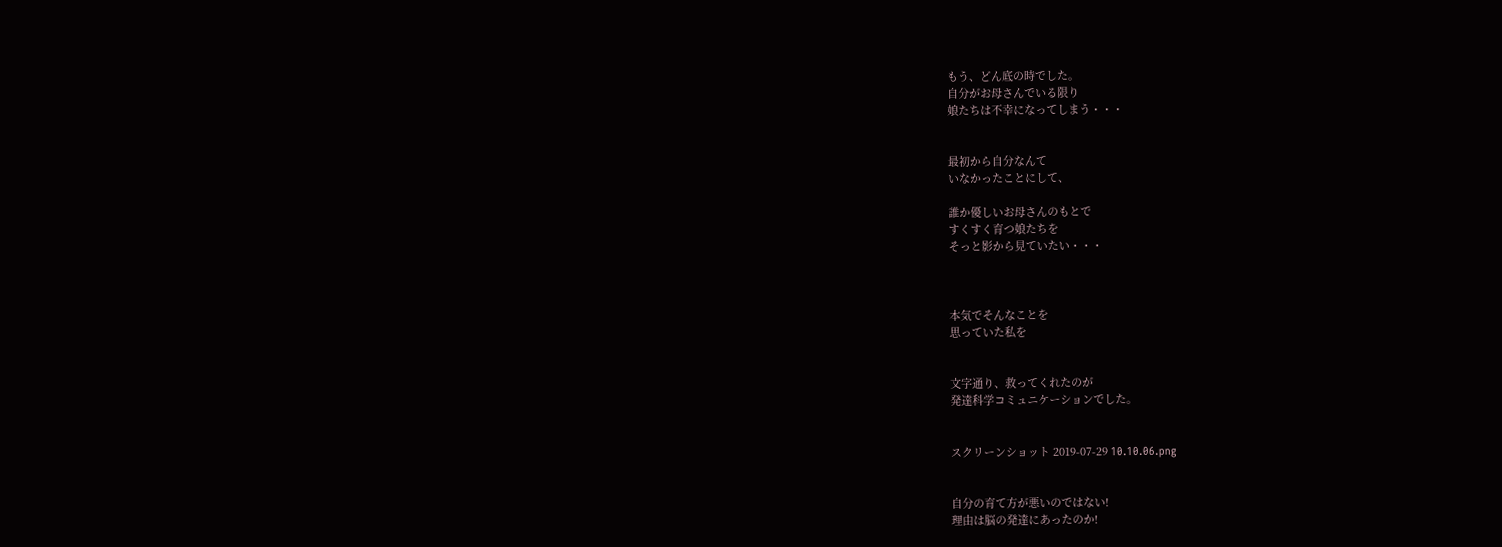もう、どん底の時でした。
自分がお母さんでいる限り
娘たちは不幸になってしまう・・・


最初から自分なんて
いなかったことにして、

誰か優しいお母さんのもとで
すくすく育つ娘たちを
そっと影から見ていたい・・・



本気でそんなことを
思っていた私を


文字通り、救ってくれたのが
発達科学コミュニケーションでした。


スクリーンショット 2019-07-29 10.10.06.png


自分の育て方が悪いのではない!
理由は脳の発達にあったのか!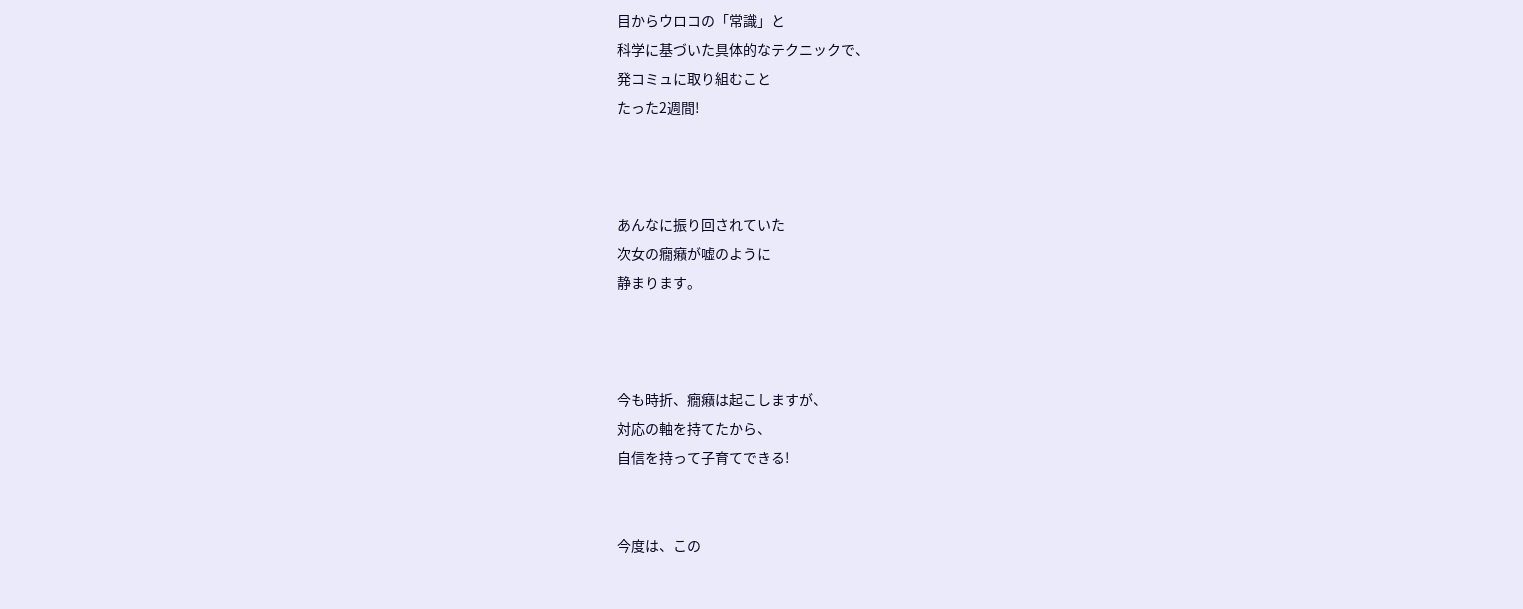目からウロコの「常識」と
科学に基づいた具体的なテクニックで、
発コミュに取り組むこと
たった2週間!



あんなに振り回されていた
次女の癇癪が嘘のように
静まります。



今も時折、癇癪は起こしますが、
対応の軸を持てたから、
自信を持って子育てできる!


今度は、この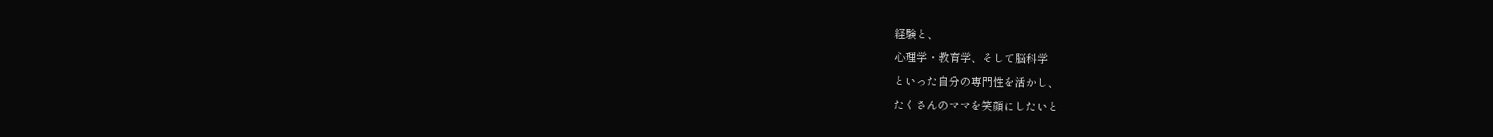経験と、
心理学・教育学、そして脳科学
といった自分の専門性を活かし、
たくさんのママを笑顔にしたいと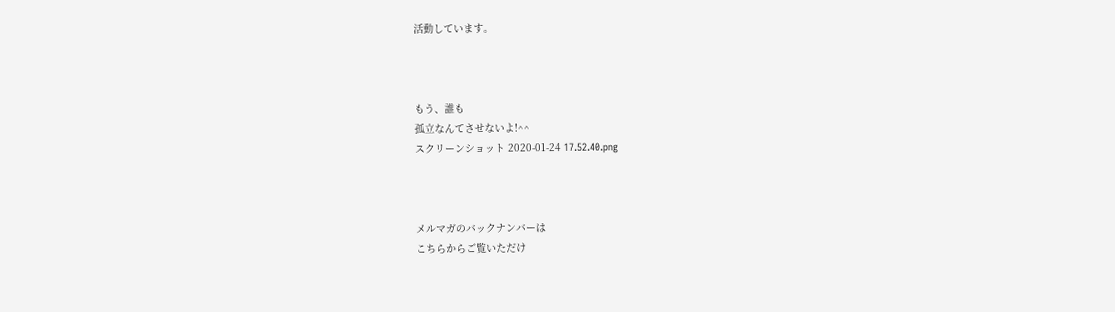活動しています。



もう、誰も
孤立なんてさせないよ!^^
スクリーンショット 2020-01-24 17.52.40.png



メルマガのバックナンバーは
こちらからご覧いただけ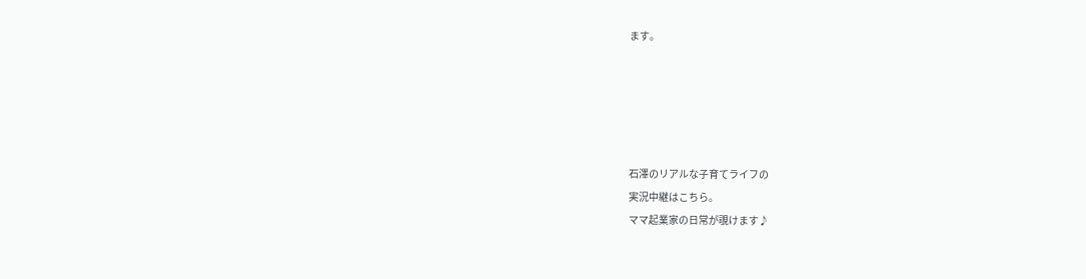ます。





石澤のリアルな子育てライフの
実況中継はこちら。
ママ起業家の日常が覗けます♪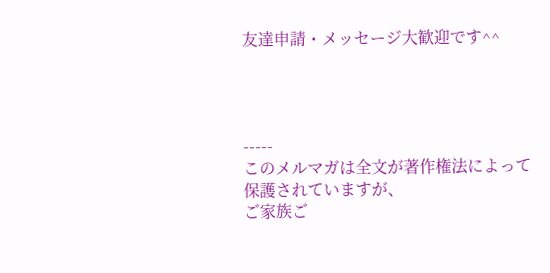友達申請・メッセージ大歓迎です^^




-----
このメルマガは全文が著作権法によって
保護されていますが、
ご家族ご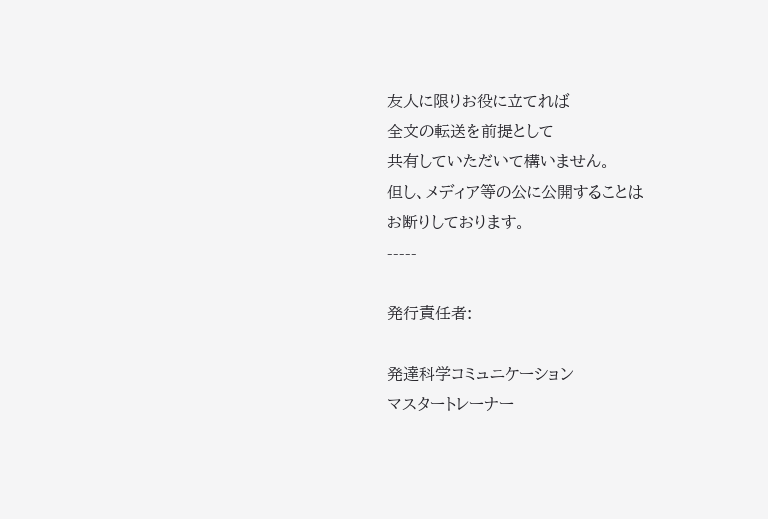友人に限りお役に立てれば
全文の転送を前提として
共有していただいて構いません。
但し、メディア等の公に公開することは
お断りしております。
-----

発行責任者:

発達科学コミュニケーション
マスタートレーナー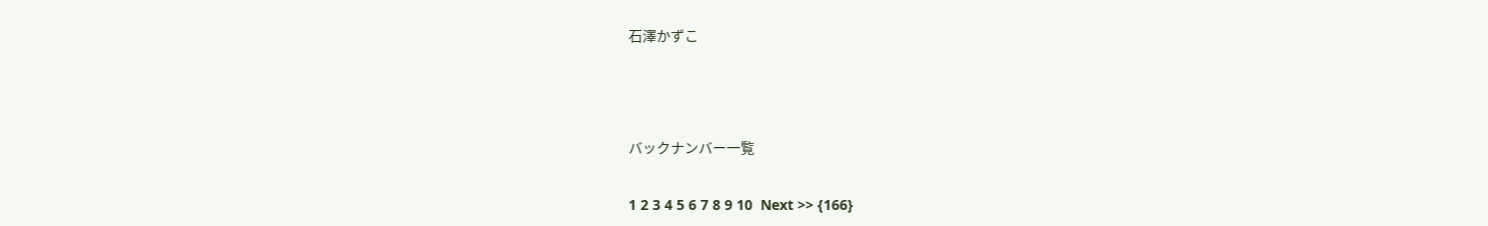石澤かずこ



バックナンバー一覧

1 2 3 4 5 6 7 8 9 10  Next >> {166}